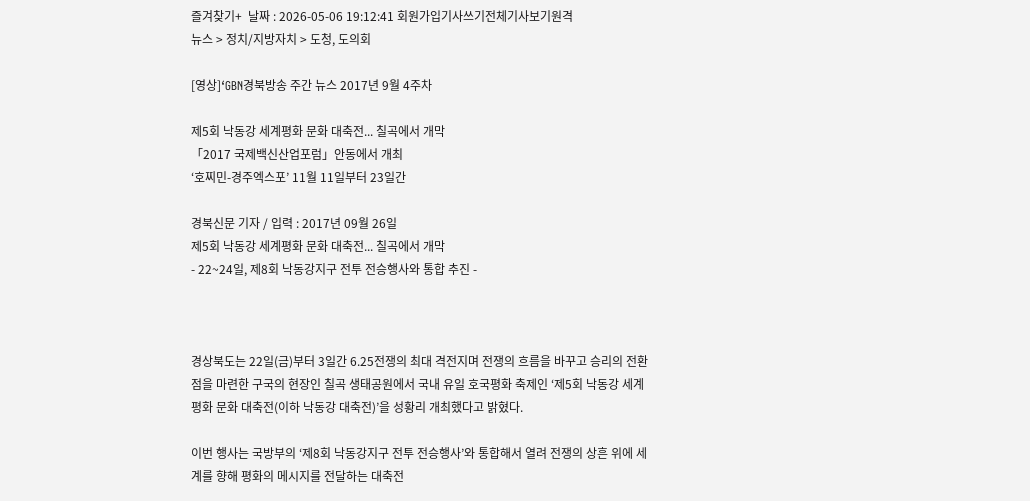즐겨찾기+  날짜 : 2026-05-06 19:12:41 회원가입기사쓰기전체기사보기원격
뉴스 > 정치/지방자치 > 도청, 도의회

[영상]‘GBN경북방송 주간 뉴스 2017년 9월 4주차

제5회 낙동강 세계평화 문화 대축전... 칠곡에서 개막
「2017 국제백신산업포럼」안동에서 개최
‘호찌민-경주엑스포’ 11월 11일부터 23일간

경북신문 기자 / 입력 : 2017년 09월 26일
제5회 낙동강 세계평화 문화 대축전... 칠곡에서 개막
- 22~24일, 제8회 낙동강지구 전투 전승행사와 통합 추진 -



경상북도는 22일(금)부터 3일간 6.25전쟁의 최대 격전지며 전쟁의 흐름을 바꾸고 승리의 전환점을 마련한 구국의 현장인 칠곡 생태공원에서 국내 유일 호국평화 축제인 ‘제5회 낙동강 세계평화 문화 대축전(이하 낙동강 대축전)’을 성황리 개최했다고 밝혔다.

이번 행사는 국방부의 ‘제8회 낙동강지구 전투 전승행사’와 통합해서 열려 전쟁의 상흔 위에 세계를 향해 평화의 메시지를 전달하는 대축전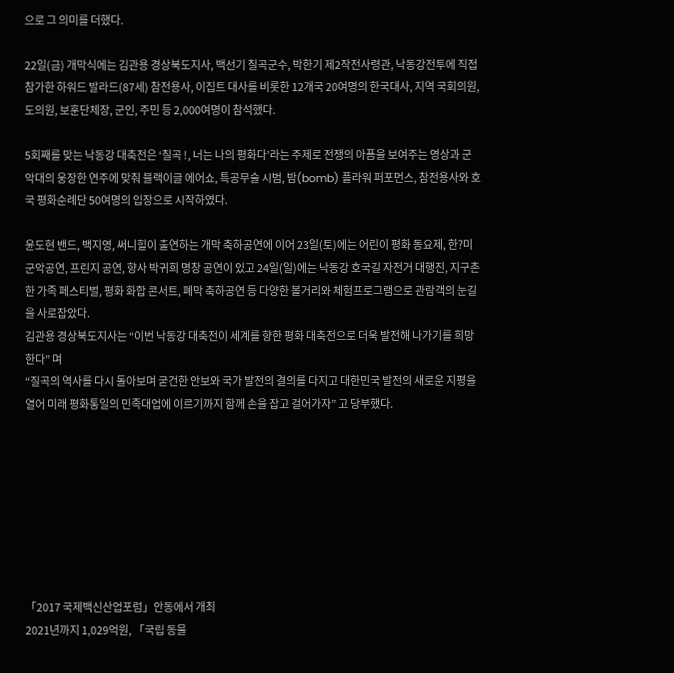으로 그 의미를 더했다.

22일(금) 개막식에는 김관용 경상북도지사, 백선기 칠곡군수, 박한기 제2작전사령관, 낙동강전투에 직접 참가한 하워드 발라드(87세) 참전용사, 이집트 대사를 비롯한 12개국 20여명의 한국대사, 지역 국회의원, 도의원, 보훈단체장, 군인, 주민 등 2,000여명이 참석했다.

5회째를 맞는 낙동강 대축전은 ‘칠곡 !, 너는 나의 평화다’라는 주제로 전쟁의 아픔을 보여주는 영상과 군악대의 웅장한 연주에 맞춰 블랙이글 에어쇼, 특공무술 시범, 밤(bomb) 플라워 퍼포먼스, 참전용사와 호국 평화순례단 50여명의 입장으로 시작하였다.

윤도현 밴드, 백지영, 써니힐이 출연하는 개막 축하공연에 이어 23일(토)에는 어린이 평화 동요제, 한?미 군악공연, 프린지 공연, 향사 박귀희 명창 공연이 있고 24일(일)에는 낙동강 호국길 자전거 대행진, 지구촌 한 가족 페스티벌, 평화 화합 콘서트, 폐막 축하공연 등 다양한 볼거리와 체험프로그램으로 관람객의 눈길을 사로잡았다.
김관용 경상북도지사는 “이번 낙동강 대축전이 세계를 향한 평화 대축전으로 더욱 발전해 나가기를 희망한다” 며
“질곡의 역사를 다시 돌아보며 굳건한 안보와 국가 발전의 결의를 다지고 대한민국 발전의 새로운 지평을 열어 미래 평화통일의 민족대업에 이르기까지 함께 손을 잡고 걸어가자” 고 당부했다.








「2017 국제백신산업포럼」안동에서 개최
2021년까지 1,029억원, 「국립 동물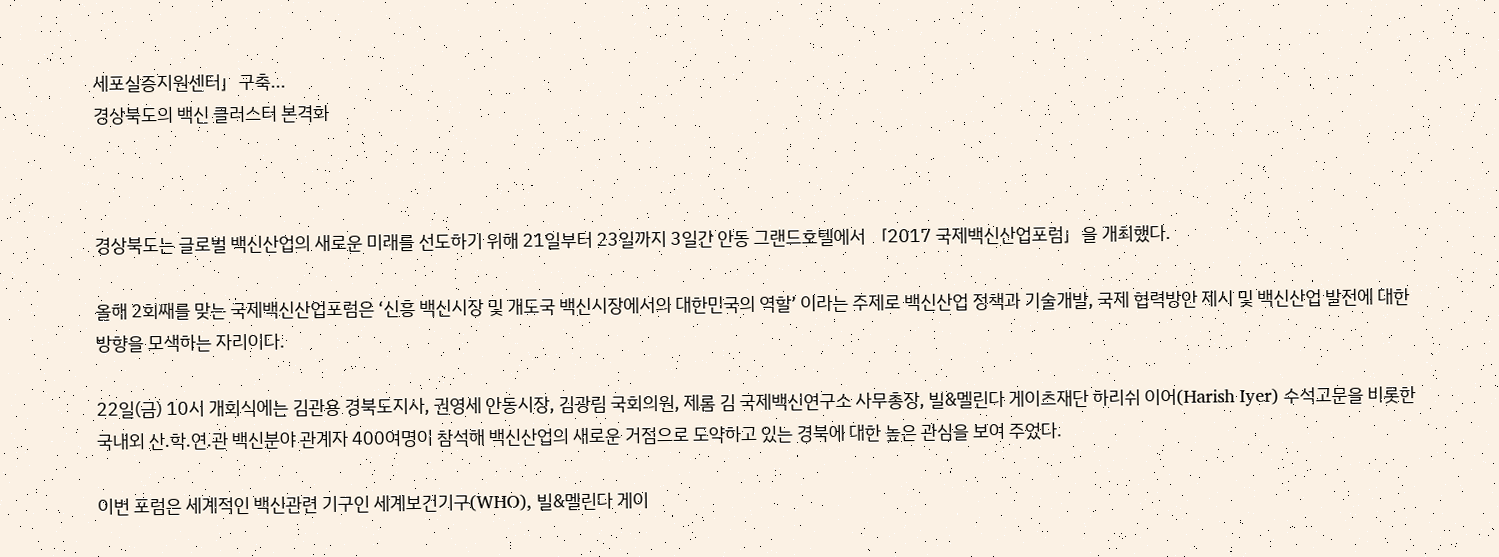세포실증지원센터」구축...
경상북도의 백신 클러스터 본격화



경상북도는 글로벌 백신산업의 새로운 미래를 선도하기 위해 21일부터 23일까지 3일간 안동 그랜드호텔에서 「2017 국제백신산업포럼」을 개최했다.

올해 2회째를 맞는 국제백신산업포럼은 ‘신흥 백신시장 및 개도국 백신시장에서의 대한민국의 역할’ 이라는 주제로 백신산업 정책과 기술개발, 국제 협력방안 제시 및 백신산업 발전에 대한 방향을 모색하는 자리이다.

22일(금) 10시 개회식에는 김관용 경북도지사, 권영세 안동시장, 김광림 국회의원, 제롬 김 국제백신연구소 사무총장, 빌&멜린다 게이츠재단 하리쉬 이어(Harish Iyer) 수석고문을 비롯한 국내외 산․학․연․관 백신분야 관계자 400여명이 참석해 백신산업의 새로운 거점으로 도약하고 있는 경북에 대한 높은 관심을 보여 주었다.

이번 포럼은 세계적인 백신관련 기구인 세계보건기구(WHO), 빌&멜린다 게이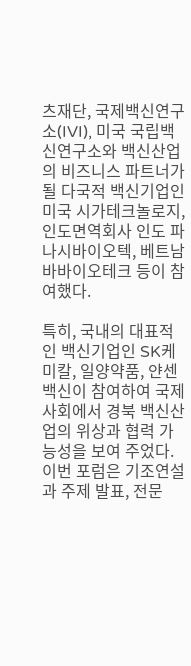츠재단, 국제백신연구소(IVI), 미국 국립백신연구소와 백신산업의 비즈니스 파트너가 될 다국적 백신기업인 미국 시가테크놀로지, 인도면역회사 인도 파나시바이오텍, 베트남 바바이오테크 등이 참여했다.

특히, 국내의 대표적인 백신기업인 SK케미칼, 일양약품, 얀센백신이 참여하여 국제사회에서 경북 백신산업의 위상과 협력 가능성을 보여 주었다.
이번 포럼은 기조연설과 주제 발표, 전문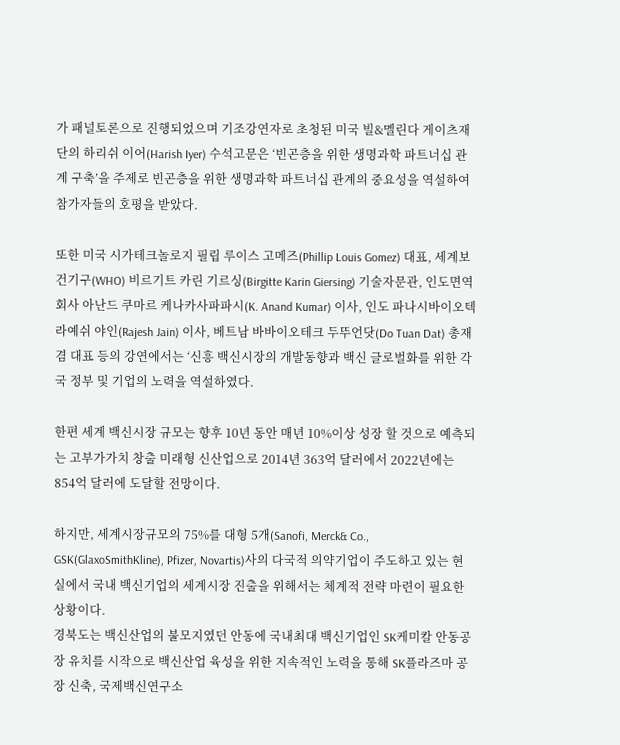가 패널토론으로 진행되었으며 기조강연자로 초청된 미국 빌&멜린다 게이츠재단의 하리쉬 이어(Harish Iyer) 수석고문은 ‘빈곤층을 위한 생명과학 파트너십 관계 구축’을 주제로 빈곤층을 위한 생명과학 파트너십 관계의 중요성을 역설하여 참가자들의 호평을 받았다.

또한 미국 시가테크놀로지 필립 루이스 고메즈(Phillip Louis Gomez) 대표, 세계보건기구(WHO) 비르기트 카린 기르싱(Birgitte Karin Giersing) 기술자문관, 인도면역회사 아난드 쿠마르 케나카사파파시(K. Anand Kumar) 이사, 인도 파나시바이오텍 라예쉬 야인(Rajesh Jain) 이사, 베트남 바바이오테크 두뚜언닷(Do Tuan Dat) 총재 겸 대표 등의 강연에서는 ‘신흥 백신시장의 개발동향과 백신 글로벌화를 위한 각국 정부 및 기업의 노력을 역설하였다.

한편 세계 백신시장 규모는 향후 10년 동안 매년 10%이상 성장 할 것으로 예측되는 고부가가치 창출 미래형 신산업으로 2014년 363억 달러에서 2022년에는 854억 달러에 도달할 전망이다.

하지만, 세계시장규모의 75%를 대형 5개(Sanofi, Merck& Co., GSK(GlaxoSmithKline), Pfizer, Novartis)사의 다국적 의약기업이 주도하고 있는 현실에서 국내 백신기업의 세계시장 진출을 위해서는 체계적 전략 마련이 필요한 상황이다.
경북도는 백신산업의 불모지였던 안동에 국내최대 백신기업인 SK케미칼 안동공장 유치를 시작으로 백신산업 육성을 위한 지속적인 노력을 통해 SK플라즈마 공장 신축, 국제백신연구소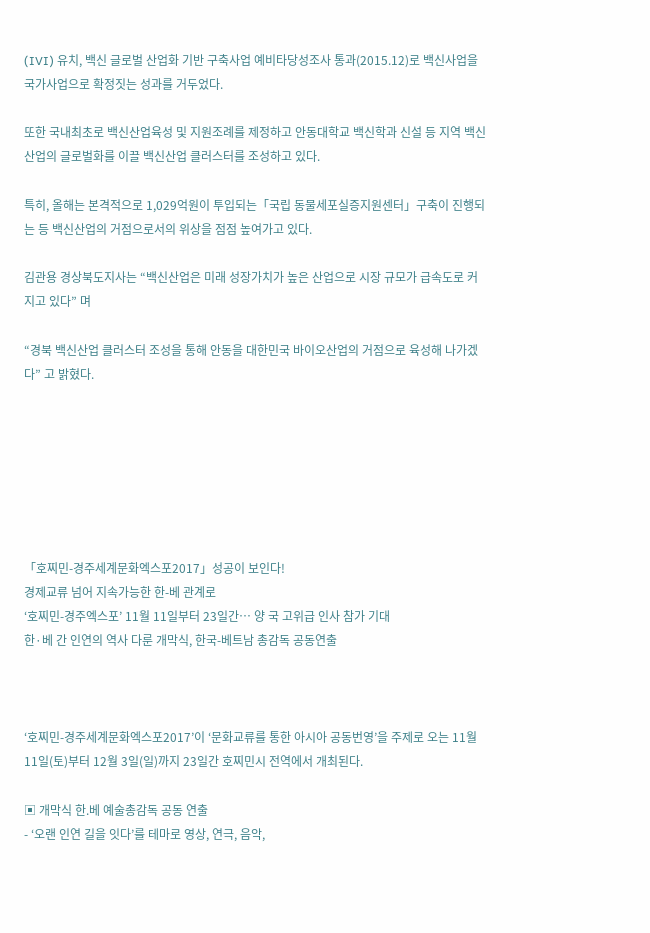(IVI) 유치, 백신 글로벌 산업화 기반 구축사업 예비타당성조사 통과(2015.12)로 백신사업을 국가사업으로 확정짓는 성과를 거두었다.

또한 국내최초로 백신산업육성 및 지원조례를 제정하고 안동대학교 백신학과 신설 등 지역 백신산업의 글로벌화를 이끌 백신산업 클러스터를 조성하고 있다.

특히, 올해는 본격적으로 1,029억원이 투입되는「국립 동물세포실증지원센터」구축이 진행되는 등 백신산업의 거점으로서의 위상을 점점 높여가고 있다.

김관용 경상북도지사는 “백신산업은 미래 성장가치가 높은 산업으로 시장 규모가 급속도로 커지고 있다” 며

“경북 백신산업 클러스터 조성을 통해 안동을 대한민국 바이오산업의 거점으로 육성해 나가겠다” 고 밝혔다.







「호찌민-경주세계문화엑스포2017」성공이 보인다!
경제교류 넘어 지속가능한 한-베 관계로
‘호찌민-경주엑스포’ 11월 11일부터 23일간… 양 국 고위급 인사 참가 기대
한·베 간 인연의 역사 다룬 개막식, 한국-베트남 총감독 공동연출



‘호찌민-경주세계문화엑스포2017’이 ‘문화교류를 통한 아시아 공동번영’을 주제로 오는 11월 11일(토)부터 12월 3일(일)까지 23일간 호찌민시 전역에서 개최된다.

▣ 개막식 한.베 예술총감독 공동 연출
- ‘오랜 인연 길을 잇다’를 테마로 영상, 연극, 음악,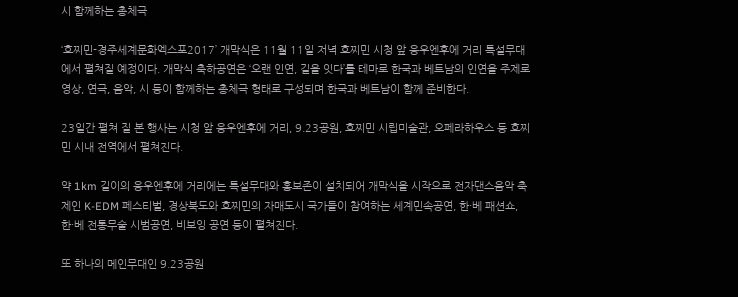시 함께하는 총체극

‘호찌민-경주세계문화엑스포2017’ 개막식은 11월 11일 저녁 호찌민 시청 앞 응우엔후에 거리 특설무대에서 펼쳐질 예정이다. 개막식 축하공연은 ‘오랜 인연, 길을 잇다’를 테마로 한국과 베트남의 인연을 주제로 영상, 연극, 음악, 시 등이 함께하는 총체극 형태로 구성되며 한국과 베트남이 함께 준비한다.

23일간 펼쳐 질 본 행사는 시청 앞 응우엔후에 거리, 9.23공원, 호찌민 시립미술관, 오페라하우스 등 호찌민 시내 전역에서 펼쳐진다.

약 1km 길이의 응우엔후에 거리에는 특설무대와 홍보존이 설치되어 개막식을 시작으로 전자댄스음악 축제인 K-EDM 페스티벌, 경상북도와 호찌민의 자매도시 국가들이 참여하는 세계민속공연, 한·베 패션쇼, 한·베 전통무술 시범공연, 비보잉 공연 등이 펼쳐진다.

또 하나의 메인무대인 9.23공원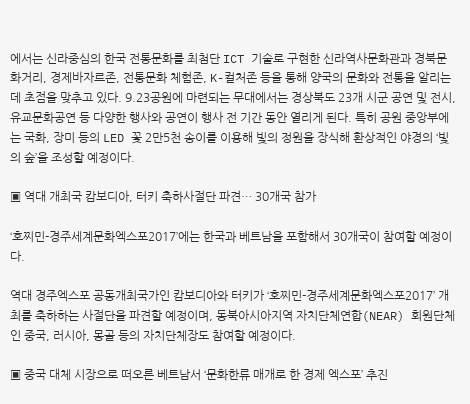에서는 신라중심의 한국 전통문화를 최첨단 ICT 기술로 구현한 신라역사문화관과 경북문화거리, 경제바자르존, 전통문화 체험존, K-컬처존 등을 통해 양국의 문화와 전통을 알리는 데 초점을 맞추고 있다. 9.23공원에 마련되는 무대에서는 경상북도 23개 시군 공연 및 전시, 유교문화공연 등 다양한 행사와 공연이 행사 전 기간 동안 열리게 된다. 특히 공원 중앙부에는 국화, 장미 등의 LED 꽃 2만5천 송이를 이용해 빛의 정원을 장식해 환상적인 야경의 ‘빛의 숲’을 조성할 예정이다.

▣ 역대 개최국 캄보디아, 터키 축하사절단 파견… 30개국 참가

‘호찌민-경주세계문화엑스포2017’에는 한국과 베트남을 포함해서 30개국이 참여할 예정이다.

역대 경주엑스포 공동개최국가인 캄보디아와 터키가 ‘호찌민-경주세계문화엑스포2017’ 개최를 축하하는 사절단을 파견할 예정이며, 동북아시아지역 자치단체연합(NEAR) 회원단체인 중국, 러시아, 몽골 등의 자치단체장도 참여할 예정이다.

▣ 중국 대체 시장으로 떠오른 베트남서 ‘문화한류 매개로 한 경제 엑스포’ 추진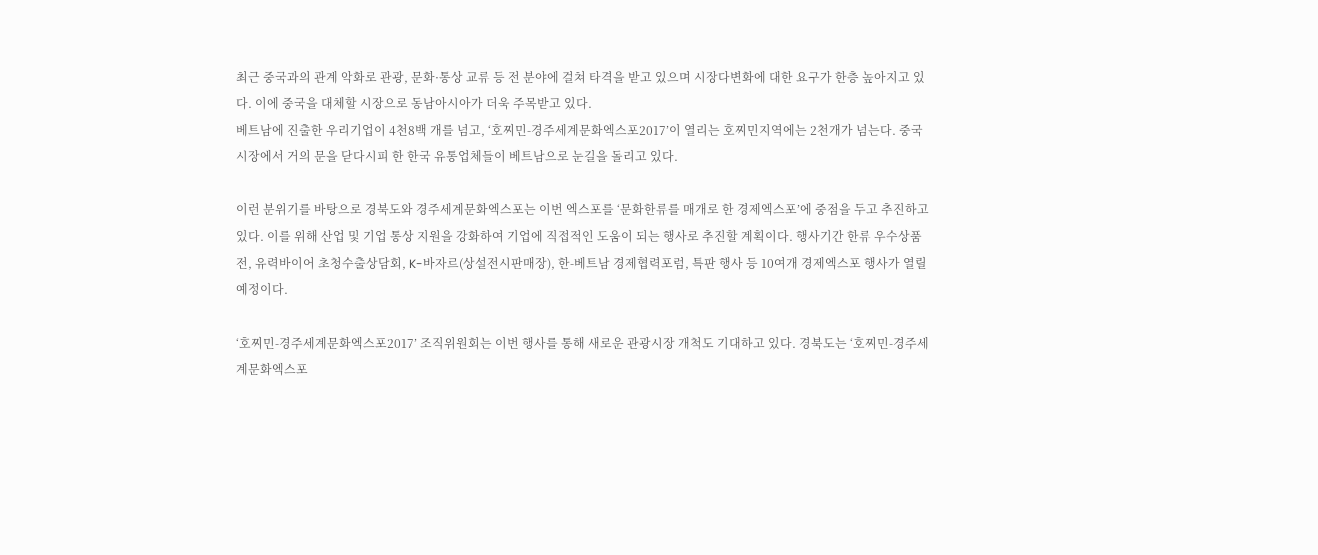최근 중국과의 관계 악화로 관광, 문화·통상 교류 등 전 분야에 걸쳐 타격을 받고 있으며 시장다변화에 대한 요구가 한층 높아지고 있다. 이에 중국을 대체할 시장으로 동남아시아가 더욱 주목받고 있다.
베트남에 진출한 우리기업이 4천8백 개를 넘고, ‘호찌민-경주세계문화엑스포2017’이 열리는 호찌민지역에는 2천개가 넘는다. 중국 시장에서 거의 문을 닫다시피 한 한국 유통업체들이 베트남으로 눈길을 돌리고 있다.

이런 분위기를 바탕으로 경북도와 경주세계문화엑스포는 이번 엑스포를 ‘문화한류를 매개로 한 경제엑스포’에 중점을 두고 추진하고 있다. 이를 위해 산업 및 기업 통상 지원을 강화하여 기업에 직접적인 도움이 되는 행사로 추진할 계획이다. 행사기간 한류 우수상품전, 유력바이어 초청수출상담회, K-바자르(상설전시판매장), 한-베트남 경제협력포럼, 특판 행사 등 10여개 경제엑스포 행사가 열릴 예정이다.

‘호찌민-경주세계문화엑스포2017’ 조직위원회는 이번 행사를 통해 새로운 관광시장 개척도 기대하고 있다. 경북도는 ‘호찌민-경주세계문화엑스포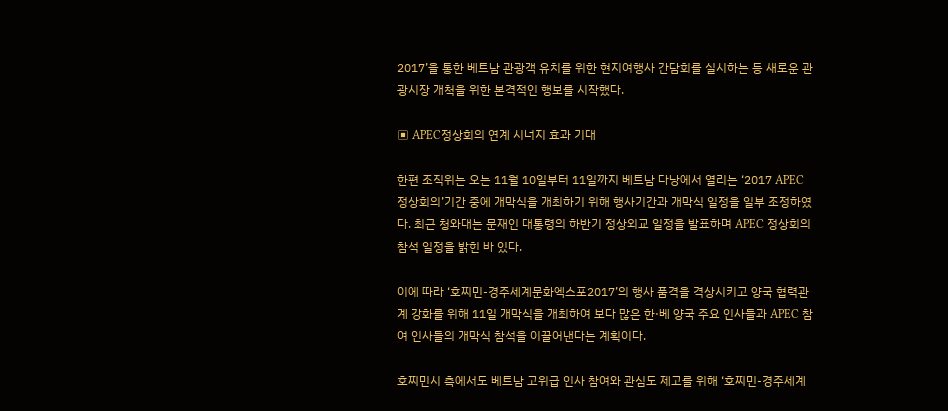2017’을 통한 베트남 관광객 유치를 위한 현지여행사 간담회를 실시하는 등 새로운 관광시장 개척을 위한 본격적인 행보를 시작했다.

▣ APEC정상회의 연계 시너지 효과 기대

한편 조직위는 오는 11월 10일부터 11일까지 베트남 다낭에서 열리는 ‘2017 APEC 정상회의’기간 중에 개막식을 개최하기 위해 행사기간과 개막식 일정을 일부 조정하였다. 최근 청와대는 문재인 대통령의 하반기 정상외교 일정을 발표하며 APEC 정상회의 참석 일정을 밝힌 바 있다.

이에 따라 ‘호찌민-경주세계문화엑스포2017’의 행사 품격을 격상시키고 양국 협력관계 강화를 위해 11일 개막식을 개최하여 보다 많은 한·베 양국 주요 인사들과 APEC 참여 인사들의 개막식 참석을 이끌어낸다는 계획이다.

호찌민시 측에서도 베트남 고위급 인사 참여와 관심도 제고를 위해 ‘호찌민-경주세계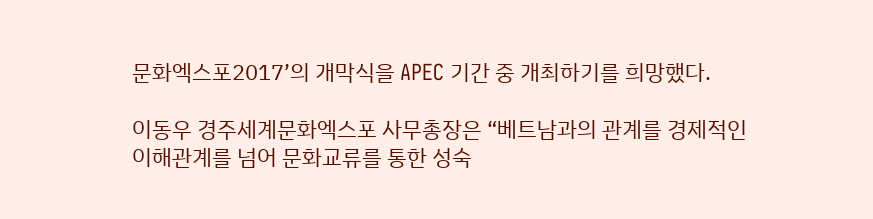문화엑스포2017’의 개막식을 APEC 기간 중 개최하기를 희망했다.

이동우 경주세계문화엑스포 사무총장은 “베트남과의 관계를 경제적인 이해관계를 넘어 문화교류를 통한 성숙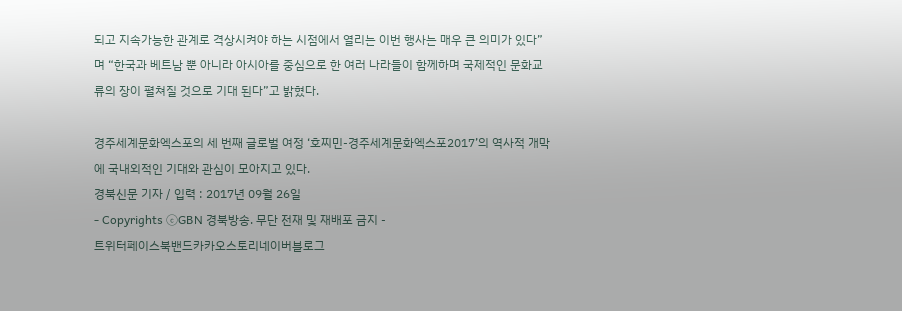되고 지속가능한 관계로 격상시켜야 하는 시점에서 열리는 이번 행사는 매우 큰 의미가 있다”며 “한국과 베트남 뿐 아니라 아시아를 중심으로 한 여러 나라들이 함께하며 국제적인 문화교류의 장이 펼쳐질 것으로 기대 된다”고 밝혔다.

경주세계문화엑스포의 세 번째 글로벌 여정 ‘호찌민-경주세계문화엑스포2017’의 역사적 개막에 국내외적인 기대와 관심이 모아지고 있다.
경북신문 기자 / 입력 : 2017년 09월 26일
- Copyrights ⓒGBN 경북방송. 무단 전재 및 재배포 금지 -
트위터페이스북밴드카카오스토리네이버블로그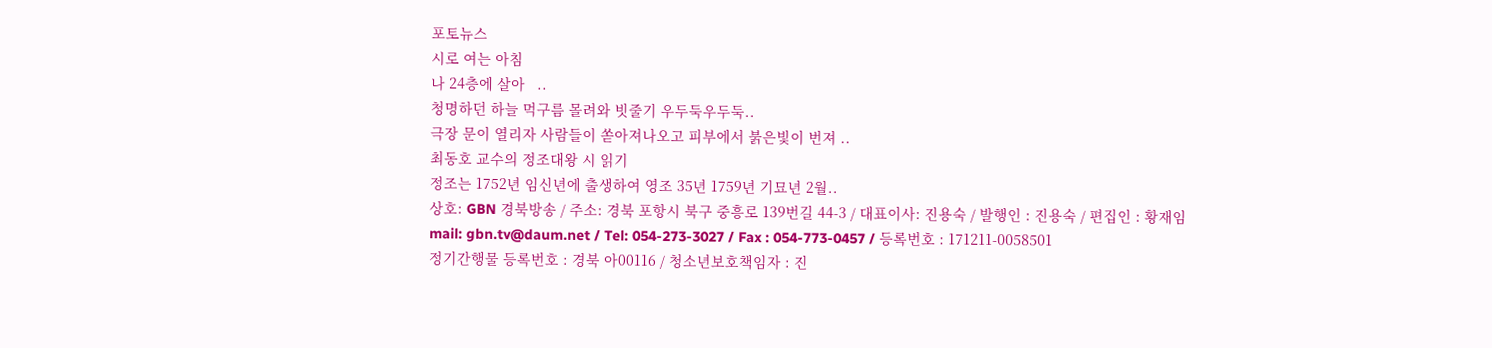포토뉴스
시로 여는 아침
나 24층에 살아   ..
청명하던 하늘 먹구름 몰려와 빗줄기 우두둑우두둑..
극장 문이 열리자 사람들이 쏟아져나오고 피부에서 붉은빛이 번져 ..
최동호 교수의 정조대왕 시 읽기
정조는 1752년 임신년에 출생하여 영조 35년 1759년 기묘년 2월..
상호: GBN 경북방송 / 주소: 경북 포항시 북구 중흥로 139번길 44-3 / 대표이사: 진용숙 / 발행인 : 진용숙 / 편집인 : 황재임
mail: gbn.tv@daum.net / Tel: 054-273-3027 / Fax : 054-773-0457 / 등록번호 : 171211-0058501
정기간행물 등록번호 : 경북 아00116 / 청소년보호책임자 : 진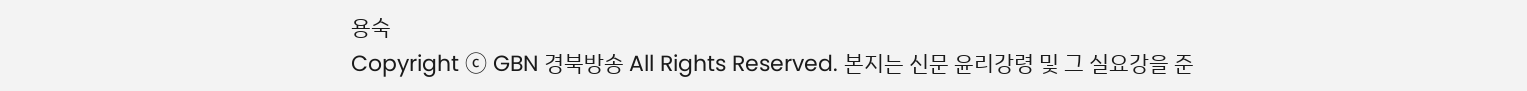용숙
Copyright ⓒ GBN 경북방송 All Rights Reserved. 본지는 신문 윤리강령 및 그 실요강을 준